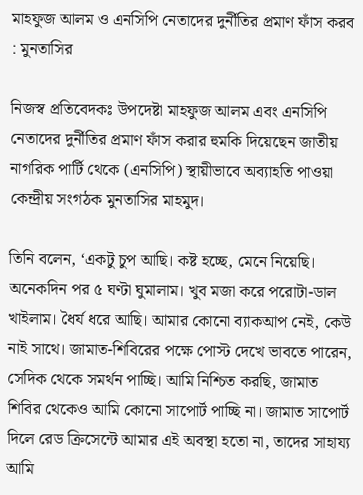মাহফুজ আলম ও এনসিপি নেতাদের দুর্নীতির প্রমাণ ফাঁস করব : মুনতাসির

নিজস্ব প্রতিবেদকঃ উপদেষ্টা মাহফুজ আলম এবং এনসিপি নেতাদের দুর্নীতির প্রমাণ ফাঁস করার হুমকি দিয়েছেন জাতীয় নাগরিক পার্টি থেকে (এনসিপি) স্থায়ীভাবে অব্যাহতি পাওয়া কেন্দ্রীয় সংগঠক মুনতাসির মাহমুদ।

তিনি বলেন, ‘একটু চুপ আছি। কষ্ট হচ্ছে, মেনে নিয়েছি। অনেকদিন পর ৫ ঘণ্টা ঘুমালাম। খুব মজা করে পরোটা-ডাল খাইলাম। ধৈর্য ধরে আছি। আমার কোনো ব্যাকআপ নেই, কেউ নাই সাথে। জামাত-শিবিরের পক্ষে পোস্ট দেখে ভাবতে পারেন, সেদিক থেকে সমর্থন পাচ্ছি। আমি নিশ্চিত করছি, জামাত শিবির থেকেও আমি কোনো সাপোর্ট পাচ্ছি না। জামাত সাপোর্ট দিলে রেড ক্রিসেন্টে আমার এই অবস্থা হতো না, তাদের সাহায্য আমি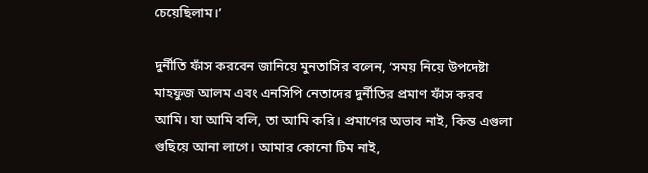চেয়েছিলাম।’

দুর্নীতি ফাঁস করবেন জানিয়ে মুনতাসির বলেন, ‘সময় নিয়ে উপদেষ্টা মাহফুজ আলম এবং এনসিপি নেতাদের দুর্নীতির প্রমাণ ফাঁস করব আমি। যা আমি বলি, তা আমি করি। প্রমাণের অভাব নাই, কিন্ত এগুলা গুছিয়ে আনা লাগে। আমার কোনো টিম নাই,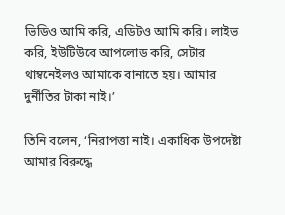ভিডিও আমি করি, এডিটও আমি করি। লাইভ করি, ইউটিউবে আপলোড করি, সেটার থাম্বনেইলও আমাকে বানাতে হয়। আমার দুর্নীতির টাকা নাই।’

তিনি বলেন, ‘নিরাপত্তা নাই। একাধিক উপদেষ্টা আমার বিরুদ্ধে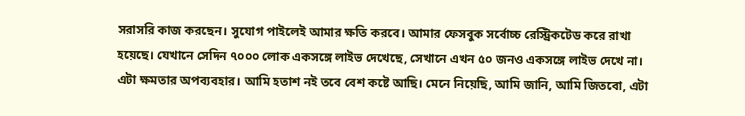সরাসরি কাজ করছেন। সুযোগ পাইলেই আমার ক্ষতি করবে। আমার ফেসবুক সর্বোচ্চ রেস্ট্রিকটেড করে রাখা হয়েছে। যেখানে সেদিন ৭০০০ লোক একসঙ্গে লাইভ দেখেছে, সেখানে এখন ৫০ জনও একসঙ্গে লাইভ দেখে না। এটা ক্ষমতার অপব্যবহার। আমি হতাশ নই তবে বেশ কষ্টে আছি। মেনে নিয়েছি, আমি জানি, আমি জিতবো, এটা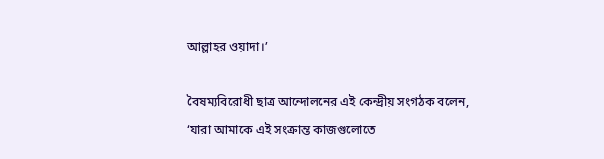আল্লাহর ওয়াদা।’

বৈষম্যবিরোধী ছাত্র আন্দোলনের এই কেন্দ্রীয় সংগঠক বলেন, ‘যারা আমাকে এই সংক্রান্ত কাজগুলোতে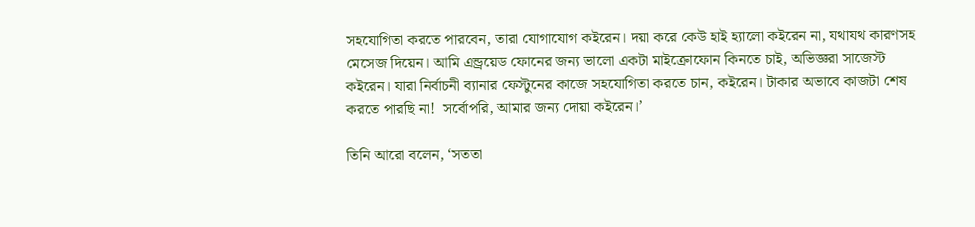সহযোগিতা করতে পারবেন, তারা যোগাযোগ কইরেন। দয়া করে কেউ হাই হ্যালো কইরেন না, যথাযথ কারণসহ মেসেজ দিয়েন। আমি এন্ড্রয়েড ফোনের জন্য ভালো একটা মাইক্রোফোন কিনতে চাই, অভিজ্ঞরা সাজেস্ট কইরেন। যারা নির্বাচনী ব্যানার ফেস্টুনের কাজে সহযোগিতা করতে চান, কইরেন। টাকার অভাবে কাজটা শেষ করতে পারছি না!  সর্বোপরি, আমার জন্য দোয়া কইরেন।’

তিনি আরো বলেন, ‘সততা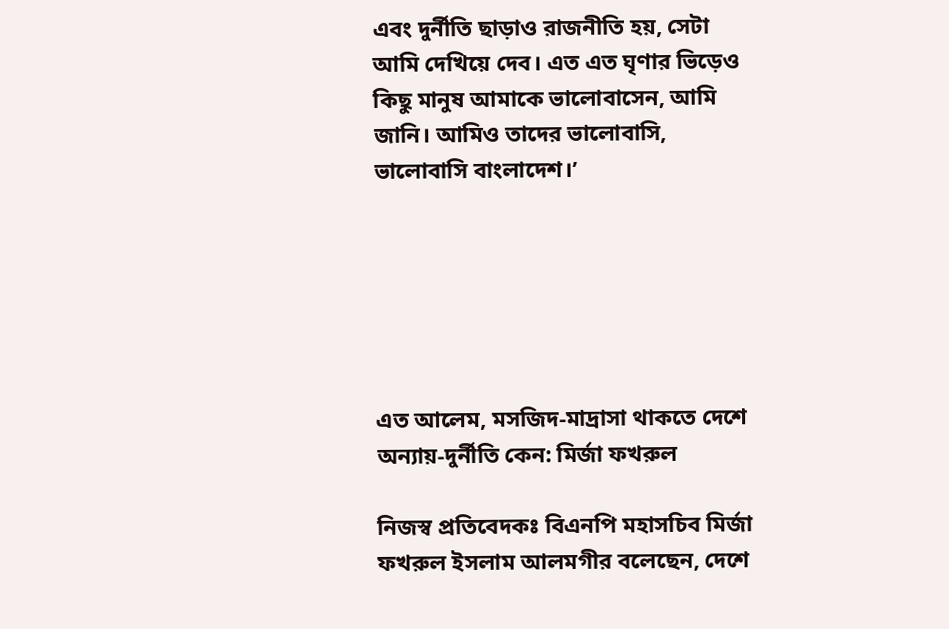এবং দুর্নীতি ছাড়াও রাজনীতি হয়, সেটা আমি দেখিয়ে দেব। এত এত ঘৃণার ভিড়েও কিছু মানুষ আমাকে ভালোবাসেন, আমি জানি। আমিও তাদের ভালোবাসি, ভালোবাসি বাংলাদেশ।’






এত আলেম, মসজিদ-মাদ্রাসা থাকতে দেশে অন্যায়-দুর্নীতি কেন: মির্জা ফখরুল

নিজস্ব প্রতিবেদকঃ বিএনপি মহাসচিব মির্জা ফখরুল ইসলাম আলমগীর বলেছেন, দেশে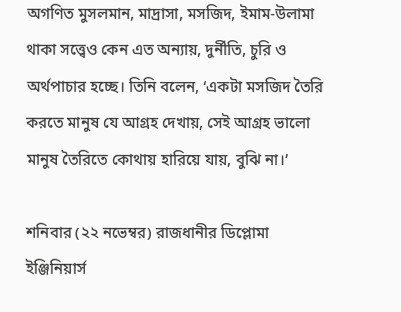অগণিত মুসলমান, মাদ্রাসা, মসজিদ, ইমাম-উলামা থাকা সত্ত্বেও কেন এত অন্যায়, দুর্নীতি, চুরি ও অর্থপাচার হচ্ছে। তিনি বলেন, ‘একটা মসজিদ তৈরি করতে মানুষ যে আগ্রহ দেখায়, সেই আগ্রহ ভালো মানুষ তৈরিতে কোথায় হারিয়ে যায়, বুঝি না।’

শনিবার (২২ নভেম্বর) রাজধানীর ডিপ্লোমা ইঞ্জিনিয়ার্স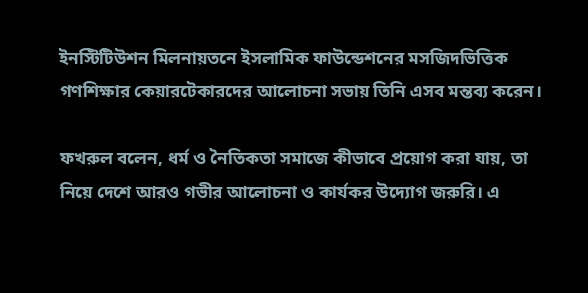ইনস্টিটিউশন মিলনায়তনে ইসলামিক ফাউন্ডেশনের মসজিদভিত্তিক গণশিক্ষার কেয়ারটেকারদের আলোচনা সভায় তিনি এসব মন্তব্য করেন।

ফখরুল বলেন, ধর্ম ও নৈতিকতা সমাজে কীভাবে প্রয়োগ করা যায়, তা নিয়ে দেশে আরও গভীর আলোচনা ও কার্যকর উদ্যোগ জরুরি। এ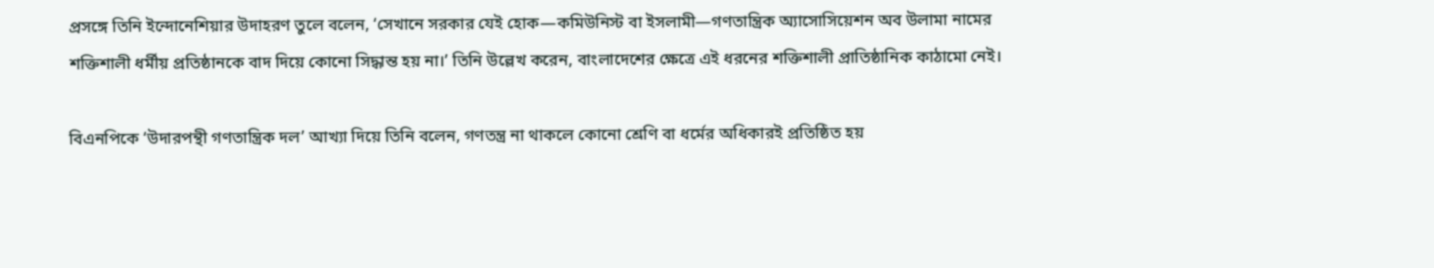প্রসঙ্গে তিনি ইন্দোনেশিয়ার উদাহরণ তুলে বলেন, ‘সেখানে সরকার যেই হোক—কমিউনিস্ট বা ইসলামী—গণতান্ত্রিক অ্যাসোসিয়েশন অব উলামা নামের শক্তিশালী ধর্মীয় প্রতিষ্ঠানকে বাদ দিয়ে কোনো সিদ্ধান্ত হয় না।’ তিনি উল্লেখ করেন, বাংলাদেশের ক্ষেত্রে এই ধরনের শক্তিশালী প্রাতিষ্ঠানিক কাঠামো নেই।

বিএনপিকে ‘উদারপন্থী গণতান্ত্রিক দল’ আখ্যা দিয়ে তিনি বলেন, গণতন্ত্র না থাকলে কোনো শ্রেণি বা ধর্মের অধিকারই প্রতিষ্ঠিত হয়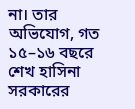না। তার অভিযোগ, গত ১৫–১৬ বছরে শেখ হাসিনা সরকারের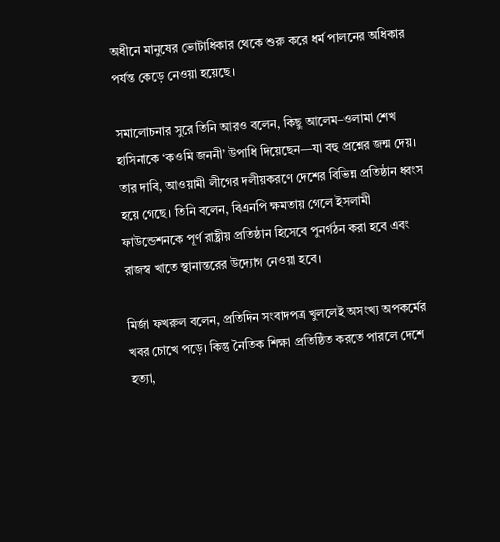অধীনে মানুষের ভোটাধিকার থেকে শুরু করে ধর্ম পালনের অধিকার পর্যন্ত কেড়ে নেওয়া হয়েছে।

সমালোচনার সুরে তিনি আরও বলেন, কিছু আলেম–ওলামা শেখ হাসিনাকে ‘কওমি জননী’ উপাধি দিয়েছেন—যা বহু প্রশ্নের জন্ম দেয়। তার দাবি, আওয়ামী লীগের দলীয়করণে দেশের বিভিন্ন প্রতিষ্ঠান ধ্বংস হয়ে গেছে। তিনি বলেন, বিএনপি ক্ষমতায় গেলে ইসলামী ফাউন্ডেশনকে পূর্ণ রাষ্ট্রীয় প্রতিষ্ঠান হিসেবে পুনর্গঠন করা হবে এবং রাজস্ব খাতে স্থানান্তরের উদ্যোগ নেওয়া হবে।

মির্জা ফখরুল বলেন, প্রতিদিন সংবাদপত্র খুললেই অসংখ্য অপকর্মের খবর চোখে পড়ে। কিন্তু নৈতিক শিক্ষা প্রতিষ্ঠিত করতে পারলে দেশে হত্যা,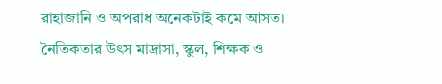রাহাজানি ও অপরাধ অনেকটাই কমে আসত। নৈতিকতার উৎস মাদ্রাসা, স্কুল, শিক্ষক ও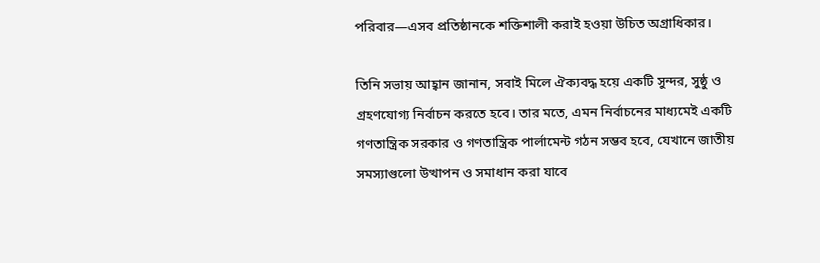পরিবার—এসব প্রতিষ্ঠানকে শক্তিশালী করাই হওয়া উচিত অগ্রাধিকার।

তিনি সভায় আহ্বান জানান, সবাই মিলে ঐক্যবদ্ধ হয়ে একটি সুন্দর, সুষ্ঠু ও গ্রহণযোগ্য নির্বাচন করতে হবে। তার মতে, এমন নির্বাচনের মাধ্যমেই একটি গণতান্ত্রিক সরকার ও গণতান্ত্রিক পার্লামেন্ট গঠন সম্ভব হবে, যেখানে জাতীয় সমস্যাগুলো উত্থাপন ও সমাধান করা যাবে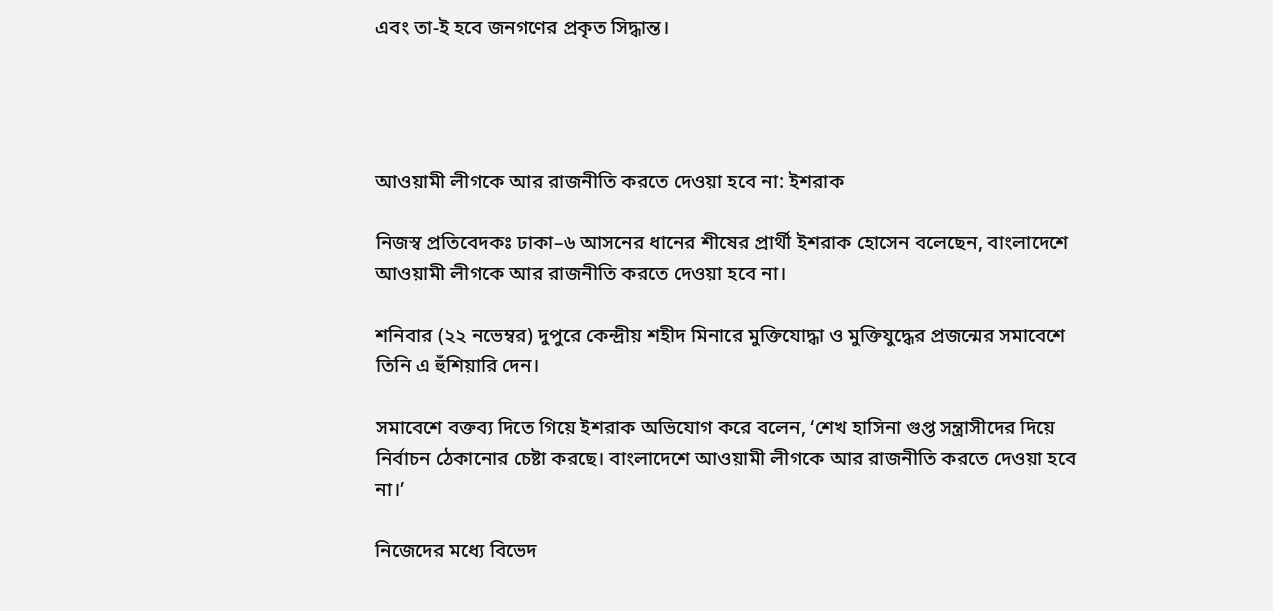এবং তা-ই হবে জনগণের প্রকৃত সিদ্ধান্ত।




আওয়ামী লীগকে আর রাজনীতি করতে দেওয়া হবে না: ইশরাক

নিজস্ব প্রতিবেদকঃ ঢাকা–৬ আসনের ধানের শীষের প্রার্থী ইশরাক হোসেন বলেছেন, বাংলাদেশে আওয়ামী লীগকে আর রাজনীতি করতে দেওয়া হবে না।

শনিবার (২২ নভেম্বর) দুপুরে কেন্দ্রীয় শহীদ মিনারে মুক্তিযোদ্ধা ও মুক্তিযুদ্ধের প্রজন্মের সমাবেশে তিনি এ হুঁশিয়ারি দেন।

সমাবেশে বক্তব্য দিতে গিয়ে ইশরাক অভিযোগ করে বলেন, ‘শেখ হাসিনা গুপ্ত সন্ত্রাসীদের দিয়ে নির্বাচন ঠেকানোর চেষ্টা করছে। বাংলাদেশে আওয়ামী লীগকে আর রাজনীতি করতে দেওয়া হবে না।’

নিজেদের মধ্যে বিভেদ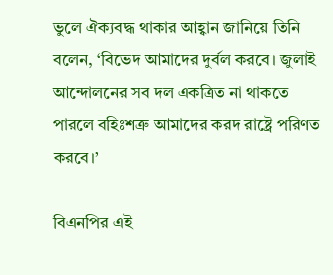ভুলে ঐক্যবদ্ধ থাকার আহ্বান জানিয়ে তিনি বলেন, ‘বিভেদ আমাদের দুর্বল করবে। জুলাই আন্দোলনের সব দল একত্রিত না থাকতে পারলে বহিঃশত্রু আমাদের করদ রাষ্ট্রে পরিণত করবে।’

বিএনপির এই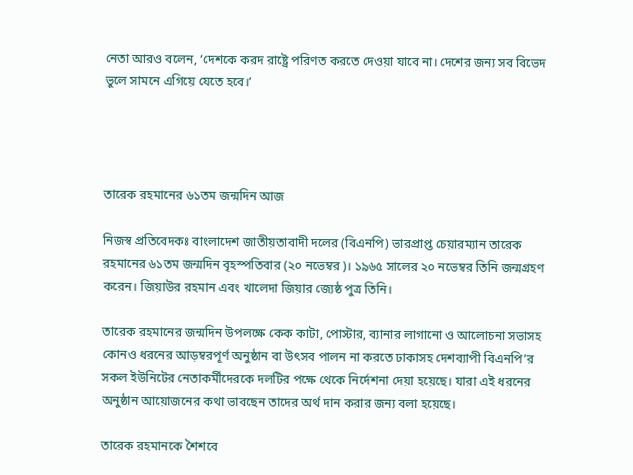নেতা আরও বলেন, ‘দেশকে করদ রাষ্ট্রে পরিণত করতে দেওয়া যাবে না। দেশের জন্য সব বিভেদ ভুলে সামনে এগিয়ে যেতে হবে।’




তারেক রহমানের ৬১তম জন্মদিন আজ

নিজস্ব প্রতিবেদকঃ বাংলাদেশ জাতীয়তাবাদী দলের (বিএনপি) ভারপ্রাপ্ত চেয়ারম্যান তারেক রহমানের ৬১তম জন্মদিন বৃহস্পতিবার (২০ নভেম্বর)। ১৯৬৫ সালের ২০ নভেম্বর তিনি জন্মগ্রহণ করেন। জিয়াউর রহমান এবং খালেদা জিয়ার জ্যেষ্ঠ পুত্র তিনি।

তারেক রহমানের জন্মদিন উপলক্ষে কেক কাটা, পোস্টার, ব্যানার লাগানো ও আলোচনা সভাসহ কোনও ধরনের আড়ম্বরপূর্ণ অনুষ্ঠান বা উৎসব পালন না করতে ঢাকাসহ দেশব্যাপী বিএনপি’র সকল ইউনিটের নেতাকর্মীদেরকে দলটির পক্ষে থেকে নির্দেশনা দেয়া হয়েছে। যারা এই ধরনের অনুষ্ঠান আয়োজনের কথা ভাবছেন তাদের অর্থ দান করার জন্য বলা হয়েছে।

তারেক রহমানকে শৈশবে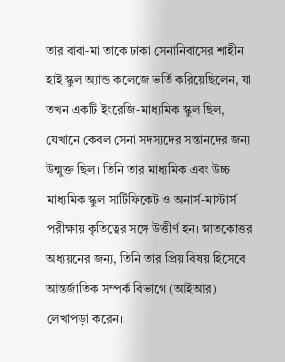তার বাবা-মা তাকে ঢাকা সেনানিবাসের শাহীন হাই স্কুল অ্যান্ড কলেজে ভর্তি করিয়েছিলেন, যা তখন একটি ইংরেজি-মাধ্যমিক স্কুল ছিল, যেখানে কেবল সেনা সদস্যদের সন্তানদের জন্য উন্মুক্ত ছিল। তিনি তার মাধ্যমিক এবং উচ্চ মাধ্যমিক স্কুল সার্টিফিকেট ও অনার্স-মাস্টার্স পরীক্ষায় কৃতিত্বের সঙ্গে উত্তীর্ণ হন। স্নাতকোত্তর অধ্যয়নের জন্য, তিনি তার প্রিয় বিষয় হিসেবে আন্তর্জাতিক সম্পর্ক বিভাগে (আইআর) লেখাপড়া করেন।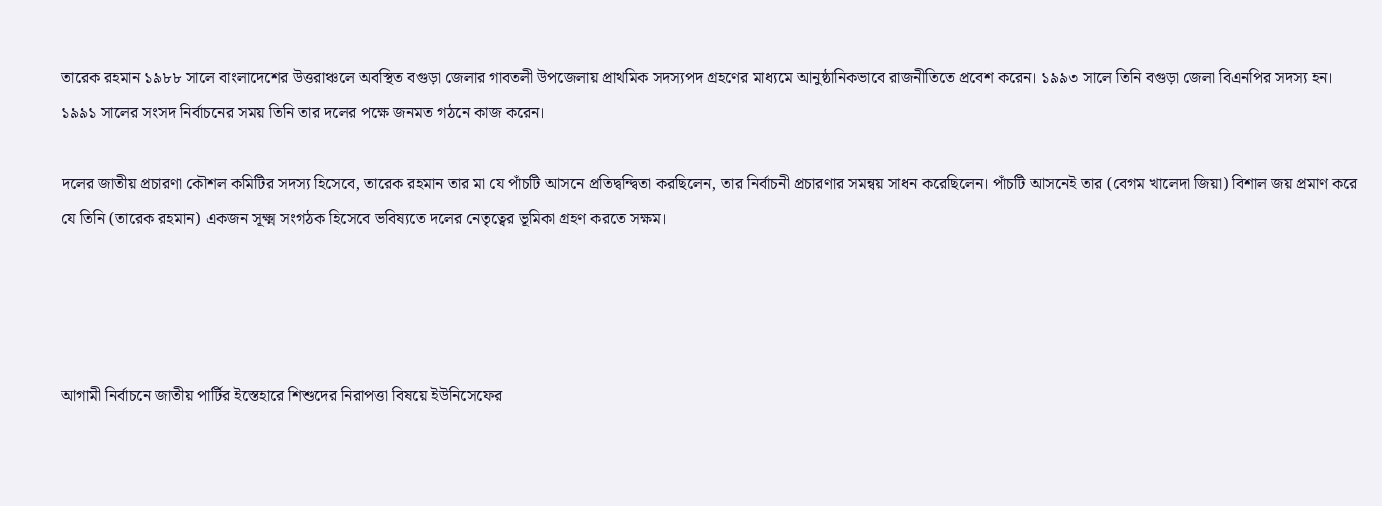তারেক রহমান ১৯৮৮ সালে বাংলাদেশের উত্তরাঞ্চলে অবস্থিত বগুড়া জেলার গাবতলী উপজেলায় প্রাথমিক সদস্যপদ গ্রহণের মাধ্যমে আনুষ্ঠানিকভাবে রাজনীতিতে প্রবেশ করেন। ১৯৯৩ সালে তিনি বগুড়া জেলা বিএনপির সদস্য হন। ১৯৯১ সালের সংসদ নির্বাচনের সময় তিনি তার দলের পক্ষে জনমত গঠনে কাজ করেন।

দলের জাতীয় প্রচারণা কৌশল কমিটির সদস্য হিসেবে, তারেক রহমান তার মা যে পাঁচটি আসনে প্রতিদ্বন্দ্বিতা করছিলেন, তার নির্বাচনী প্রচারণার সমন্বয় সাধন করেছিলেন। পাঁচটি আসনেই তার (বেগম খালেদা জিয়া) বিশাল জয় প্রমাণ করে যে তিনি (তারেক রহমান) একজন সূক্ষ্ম সংগঠক হিসেবে ভবিষ্যতে দলের নেতৃত্বের ভূমিকা গ্রহণ করতে সক্ষম।




আগামী নির্বাচনে জাতীয় পার্টির ইস্তেহারে শিশুদের নিরাপত্তা বিষয়ে ইউনিসেফের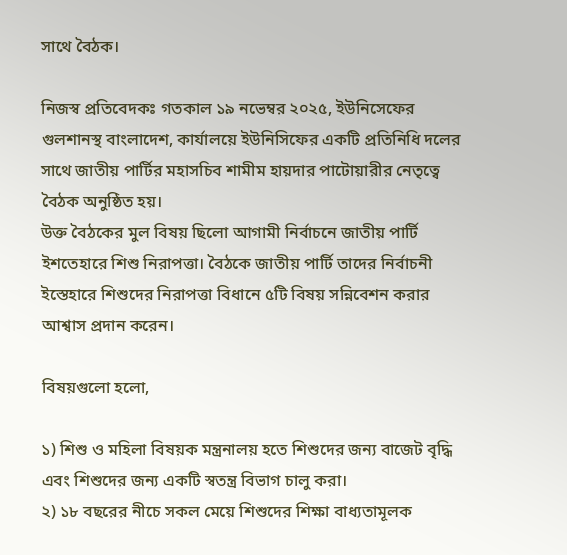সাথে বৈঠক।

নিজস্ব প্রতিবেদকঃ গতকাল ১৯ নভেম্বর ২০২৫, ইউনিসেফের গুলশানস্থ বাংলাদেশ, কার্যালয়ে ইউনিসিফের একটি প্রতিনিধি দলের সাথে জাতীয় পার্টির মহাসচিব শামীম হায়দার পাটোয়ারীর নেতৃত্বে বৈঠক অনুষ্ঠিত হয়।
উক্ত বৈঠকের মুল বিষয় ছিলো আগামী নির্বাচনে জাতীয় পার্টি ইশতেহারে শিশু নিরাপত্তা। বৈঠকে জাতীয় পার্টি তাদের নির্বাচনী ইস্তেহারে শিশুদের নিরাপত্তা বিধানে ৫টি বিষয় সন্নিবেশন করার আশ্বাস প্রদান করেন।

বিষয়গুলো হলো,

১) শিশু ও মহিলা বিষয়ক মন্ত্রনালয় হতে শিশুদের জন্য বাজেট বৃদ্ধি এবং শিশুদের জন্য একটি স্বতন্ত্র বিভাগ চালু করা।
২) ১৮ বছরের নীচে সকল মেয়ে শিশুদের শিক্ষা বাধ্যতামূলক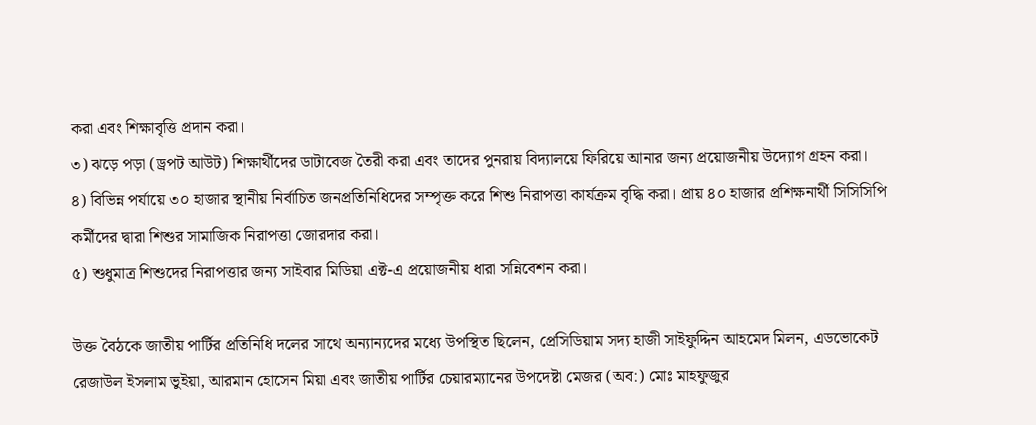করা এবং শিক্ষাবৃত্তি প্রদান করা।
৩) ঝড়ে পড়া (ড্রপট আউট) শিক্ষার্থীদের ডাটাবেজ তৈরী করা এবং তাদের পুনরায় বিদ্যালয়ে ফিরিয়ে আনার জন্য প্রয়োজনীয় উদ্যোগ গ্রহন করা।
৪) বিভিন্ন পর্যায়ে ৩০ হাজার স্থানীয় নির্বাচিত জনপ্রতিনিধিদের সম্পৃক্ত করে শিশু নিরাপত্তা কার্যক্রম বৃদ্ধি করা। প্রায় ৪০ হাজার প্রশিক্ষনার্থী সিসিসিপি কর্মীদের দ্বারা শিশুর সামাজিক নিরাপত্তা জোরদার করা।
৫) শুধুমাত্র শিশুদের নিরাপত্তার জন্য সাইবার মিডিয়া এক্ট-এ প্রয়োজনীয় ধারা সন্নিবেশন করা।

উক্ত বৈঠকে জাতীয় পার্টির প্রতিনিধি দলের সাথে অন্যান্যদের মধ্যে উপস্থিত ছিলেন, প্রেসিডিয়াম সদ্য হাজী সাইফুদ্দিন আহমেদ মিলন, এডভোকেট রেজাউল ইসলাম ভুইয়া, আরমান হোসেন মিয়া এবং জাতীয় পার্টির চেয়ারম্যানের উপদেষ্টা মেজর (অব:) মোঃ মাহফুজুর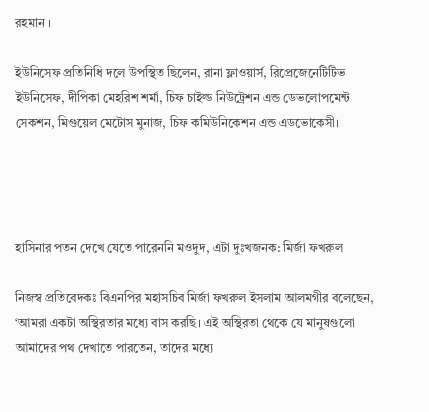রহমান ।

ইউনিসেফ প্রতিনিধি দলে উপস্থিত ছিলেন, রানা ফ্লাওয়ার্স, রিপ্রেজেনেটিটিভ ইউনিসেফ, দীপিকা মেহরিশ শর্মা, চিফ চাইল্ড নিউট্রেশন এন্ড ডেভলোপমেন্ট সেকশন, মিগুয়েল মেটোস মুনাজ, চিফ কমিউনিকেশন এন্ড এডভোকেসী।




হাসিনার পতন দেখে যেতে পারেননি মওদুদ, এটা দুঃখজনক: মির্জা ফখরুল

নিজস্ব প্রতিবেদকঃ বিএনপির মহাসচিব মির্জা ফখরুল ইসলাম আলমগীর বলেছেন, ‘আমরা একটা অস্থিরতার মধ্যে বাস করছি। এই অস্থিরতা থেকে যে মানুষগুলো আমাদের পথ দেখাতে পারতেন, তাদের মধ্যে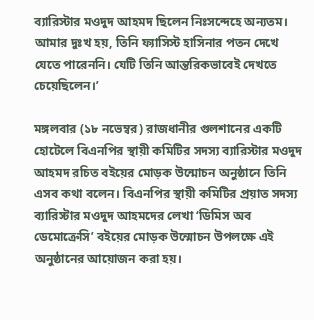ব্যারিস্টার মওদুদ আহমদ ছিলেন নিঃসন্দেহে অন্যতম। আমার দুঃখ হয়, তিনি ফ্যাসিস্ট হাসিনার পতন দেখে যেতে পারেননি। যেটি তিনি আন্তরিকভাবেই দেখতে চেয়েছিলেন।’

মঙ্গলবার (১৮ নভেম্বর) রাজধানীর গুলশানের একটি হোটেলে বিএনপির স্থায়ী কমিটির সদস্য ব্যারিস্টার মওদুদ আহমদ রচিত বইয়ের মোড়ক উন্মোচন অনুষ্ঠানে তিনি এসব কথা বলেন। বিএনপির স্থায়ী কমিটির প্রয়াত সদস্য ব্যারিস্টার মওদুদ আহমদের লেখা ‘ডিমিস অব ডেমোক্রেসি’ বইয়ের মোড়ক উন্মোচন উপলক্ষে এই অনুষ্ঠানের আয়োজন করা হয়।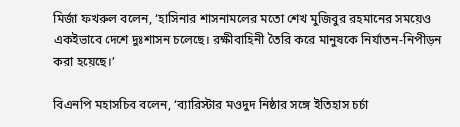মির্জা ফখরুল বলেন, ‘হাসিনার শাসনামলের মতো শেখ মুজিবুর রহমানের সময়েও একইভাবে দেশে দুঃশাসন চলেছে। রক্ষীবাহিনী তৈরি করে মানুষকে নির্যাতন-নিপীড়ন করা হয়েছে।’

বিএনপি মহাসচিব বলেন, ‘ব্যারিস্টার মওদুদ নিষ্ঠার সঙ্গে ইতিহাস চর্চা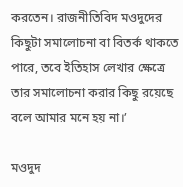করতেন। রাজনীতিবিদ মওদুদের কিছুটা সমালোচনা বা বিতর্ক থাকতে পারে, তবে ইতিহাস লেখার ক্ষেত্রে তার সমালোচনা করার কিছু রয়েছে বলে আমার মনে হয় না।’

মওদুদ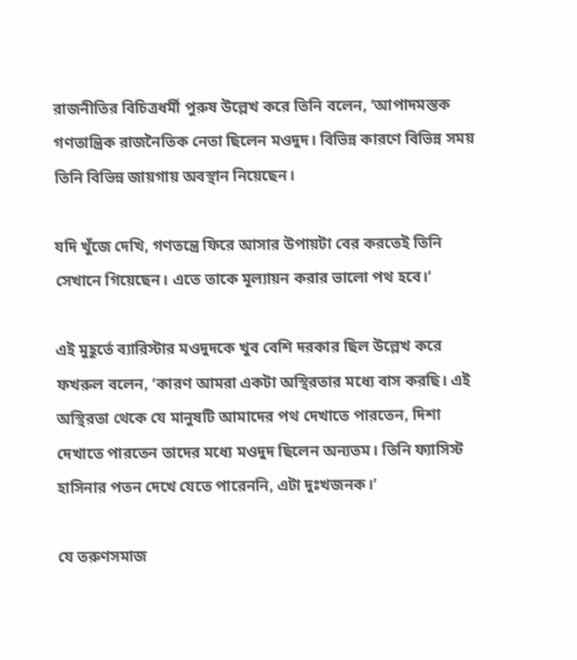রাজনীতির বিচিত্রধর্মী পুরুষ উল্লেখ করে তিনি বলেন, ‘আপাদমস্তক গণতান্ত্রিক রাজনৈতিক নেতা ছিলেন মওদুদ। বিভিন্ন কারণে বিভিন্ন সময় তিনি বিভিন্ন জায়গায় অবস্থান নিয়েছেন।

যদি খুঁজে দেখি, গণতন্ত্রে ফিরে আসার উপায়টা বের করতেই তিনি সেখানে গিয়েছেন। এতে তাকে মূল্যায়ন করার ভালো পথ হবে।’

এই মুহূর্তে ব্যারিস্টার মওদুদকে খুব বেশি দরকার ছিল উল্লেখ করে ফখরুল বলেন, ‘কারণ আমরা একটা অস্থিরতার মধ্যে বাস করছি। এই অস্থিরতা থেকে যে মানুষটি আমাদের পথ দেখাতে পারতেন, দিশা দেখাতে পারতেন তাদের মধ্যে মওদুদ ছিলেন অন্যতম। তিনি ফ্যাসিস্ট হাসিনার পতন দেখে যেতে পারেননি, এটা দুঃখজনক।’

যে তরুণসমাজ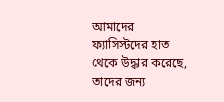আমাদের ফ্যাসিস্টদের হাত থেকে উদ্ধার করেছে, তাদের জন্য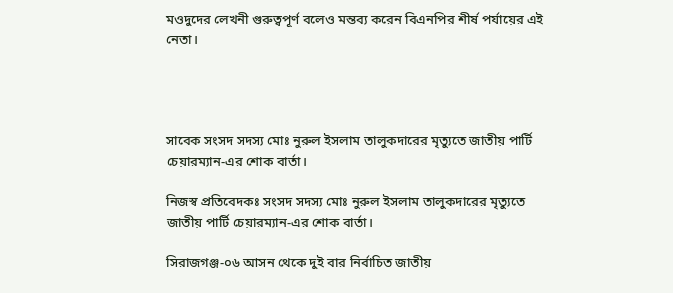মওদুদের লেখনী গুরুত্বপূর্ণ বলেও মন্তব্য করেন বিএনপির শীর্ষ পর্যায়ের এই নেতা।




সাবেক সংসদ সদস্য মোঃ নুরুল ইসলাম তালুকদারের মৃত্যুতে জাতীয় পার্টি চেয়ারম্যান-এর শোক বার্তা।

নিজস্ব প্রতিবেদকঃ সংসদ সদস্য মোঃ নুরুল ইসলাম তালুকদারের মৃত্যুতে জাতীয় পার্টি চেয়ারম্যান-এর শোক বার্তা।

সিরাজগঞ্জ-০৬ আসন থেকে দুই বার নির্বাচিত জাতীয়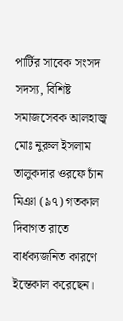পার্টির সাবেক সংসদ সদস্য, বিশিষ্ট সমাজসেবক আলহাজ্ব মোঃ নুরুল ইসলাম তালুকদার ওরফে চাঁন মিঞা (৯৭) গতকাল দিবাগত রাতে বার্ধক্যজনিত কারণে ইন্তেকাল করেছেন।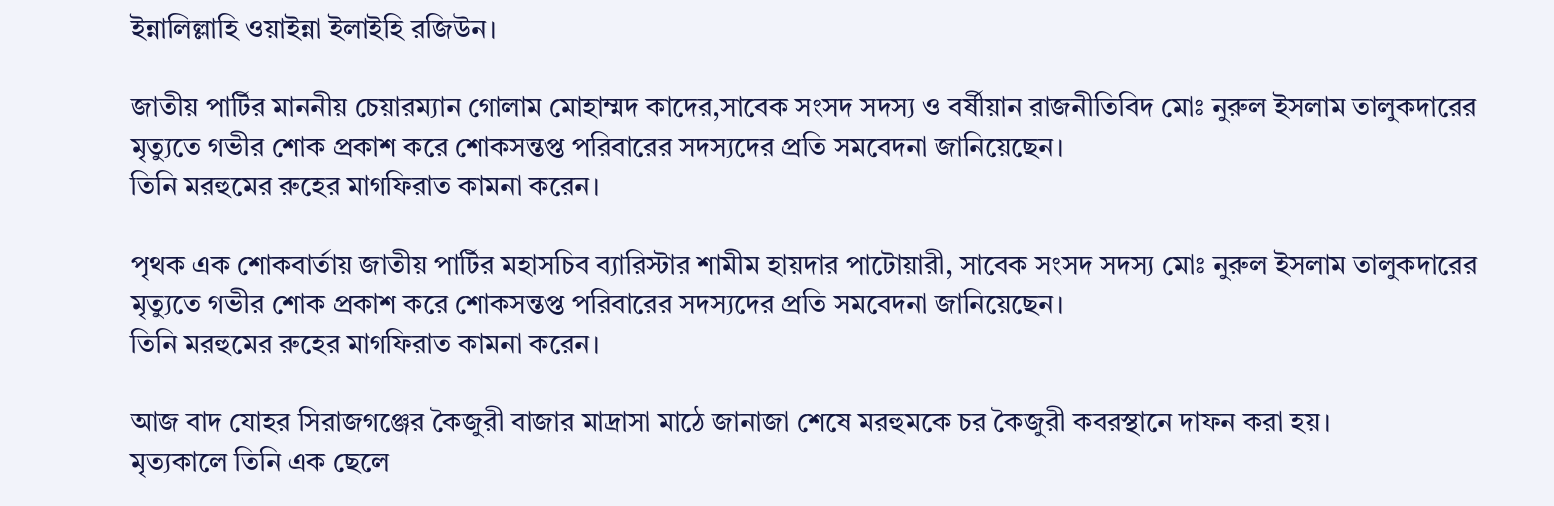ইন্নালিল্লাহি ওয়াইন্না ইলাইহি রজিউন।

জাতীয় পার্টির মাননীয় চেয়ারম্যান গোলাম মোহাম্মদ কাদের,সাবেক সংসদ সদস্য ও বর্ষীয়ান রাজনীতিবিদ মোঃ নুরুল ইসলাম তালুকদারের মৃত্যুতে গভীর শোক প্রকাশ করে শোকসন্তপ্ত পরিবারের সদস্যদের প্রতি সমবেদনা জানিয়েছেন।
তিনি মরহুমের রুহের মাগফিরাত কামনা করেন।

পৃথক এক শোকবার্তায় জাতীয় পার্টির মহাসচিব ব্যারিস্টার শামীম হায়দার পাটোয়ারী, সাবেক সংসদ সদস্য মোঃ নুরুল ইসলাম তালুকদারের মৃত্যুতে গভীর শোক প্রকাশ করে শোকসন্তপ্ত পরিবারের সদস্যদের প্রতি সমবেদনা জানিয়েছেন।
তিনি মরহুমের রুহের মাগফিরাত কামনা করেন।

আজ বাদ যোহর সিরাজগঞ্জের কৈজুরী বাজার মাদ্রাসা মাঠে জানাজা শেষে মরহুমকে চর কৈজুরী কবরস্থানে দাফন করা হয়।
মৃত্যকালে তিনি এক ছেলে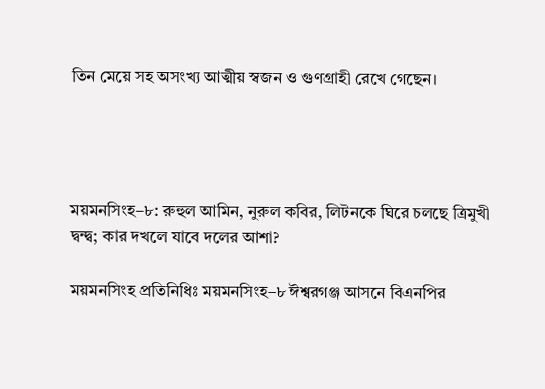তিন মেয়ে সহ অসংখ্য আত্মীয় স্বজন ও গুণগ্রাহী রেখে গেছেন।




ময়মনসিংহ–৮: রুহুল আমিন, নুরুল কবির, লিটনকে ঘিরে চলছে ত্রিমুখী দ্বন্দ্ব; কার দখলে যাবে দলের আশা?

ময়মনসিংহ প্রতিনিধিঃ ময়মনসিংহ–৮ ঈশ্বরগঞ্জ আসনে বিএনপির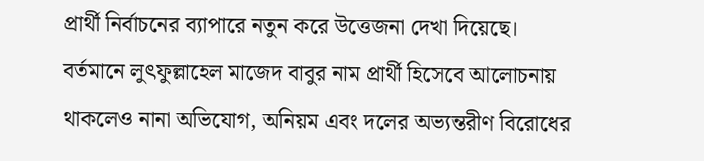প্রার্থী নির্বাচনের ব্যাপারে নতুন করে উত্তেজনা দেখা দিয়েছে। বর্তমানে লুৎফুল্লাহেল মাজেদ বাবুর নাম প্রার্থী হিসেবে আলোচনায় থাকলেও নানা অভিযোগ, অনিয়ম এবং দলের অভ্যন্তরীণ বিরোধের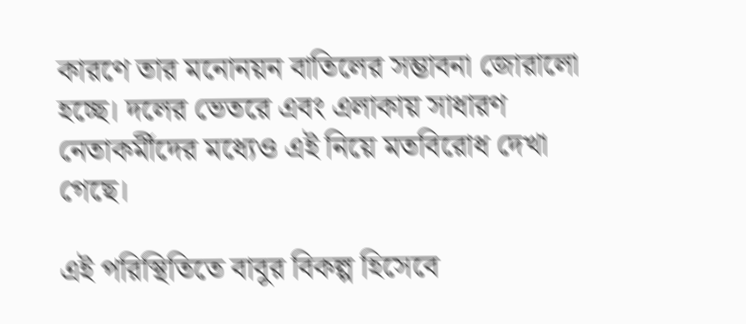কারণে তার মনোনয়ন বাতিলের সম্ভাবনা জোরালো হচ্ছে। দলের ভেতরে এবং এলাকায় সাধারণ নেতাকর্মীদের মধ্যেও এই নিয়ে মতবিরোধ দেখা গেছে।

এই পরিস্থিতিতে বাবুর বিকল্প হিসেবে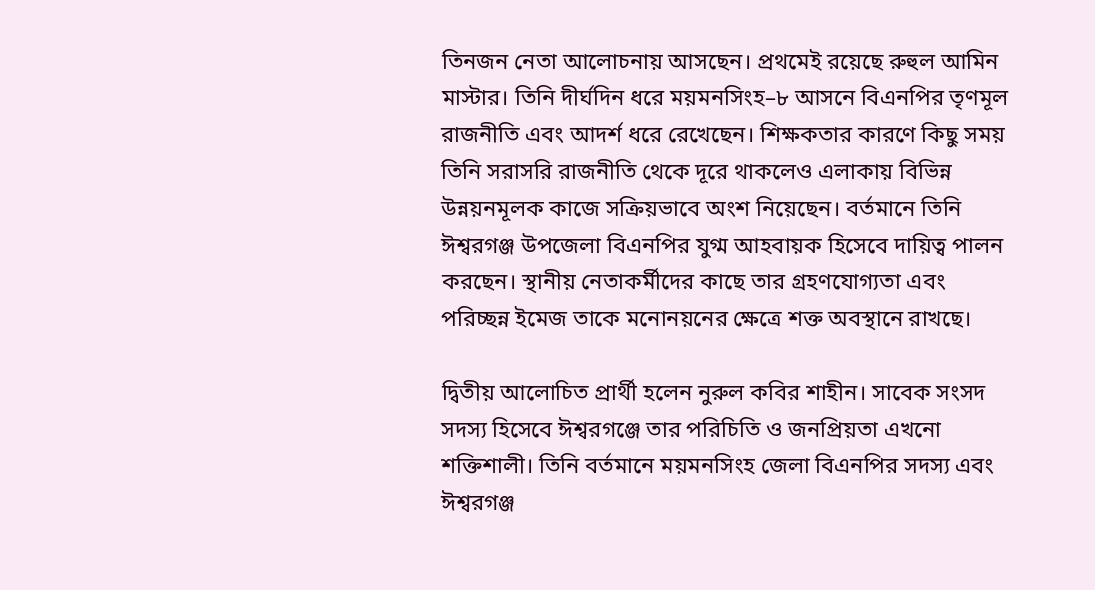তিনজন নেতা আলোচনায় আসছেন। প্রথমেই রয়েছে রুহুল আমিন মাস্টার। তিনি দীর্ঘদিন ধরে ময়মনসিংহ–৮ আসনে বিএনপির তৃণমূল রাজনীতি এবং আদর্শ ধরে রেখেছেন। শিক্ষকতার কারণে কিছু সময় তিনি সরাসরি রাজনীতি থেকে দূরে থাকলেও এলাকায় বিভিন্ন উন্নয়নমূলক কাজে সক্রিয়ভাবে অংশ নিয়েছেন। বর্তমানে তিনি ঈশ্বরগঞ্জ উপজেলা বিএনপির যুগ্ম আহবায়ক হিসেবে দায়িত্ব পালন করছেন। স্থানীয় নেতাকর্মীদের কাছে তার গ্রহণযোগ্যতা এবং পরিচ্ছন্ন ইমেজ তাকে মনোনয়নের ক্ষেত্রে শক্ত অবস্থানে রাখছে।

দ্বিতীয় আলোচিত প্রার্থী হলেন নুরুল কবির শাহীন। সাবেক সংসদ সদস্য হিসেবে ঈশ্বরগঞ্জে তার পরিচিতি ও জনপ্রিয়তা এখনো শক্তিশালী। তিনি বর্তমানে ময়মনসিংহ জেলা বিএনপির সদস্য এবং ঈশ্বরগঞ্জ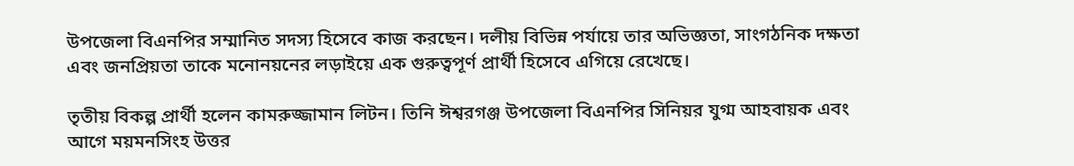উপজেলা বিএনপির সম্মানিত সদস্য হিসেবে কাজ করছেন। দলীয় বিভিন্ন পর্যায়ে তার অভিজ্ঞতা, সাংগঠনিক দক্ষতা এবং জনপ্রিয়তা তাকে মনোনয়নের লড়াইয়ে এক গুরুত্বপূর্ণ প্রার্থী হিসেবে এগিয়ে রেখেছে।

তৃতীয় বিকল্প প্রার্থী হলেন কামরুজ্জামান লিটন। তিনি ঈশ্বরগঞ্জ উপজেলা বিএনপির সিনিয়র যুগ্ম আহবায়ক এবং আগে ময়মনসিংহ উত্তর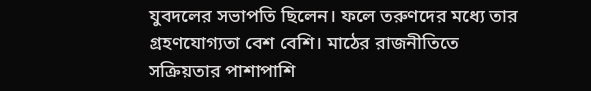যুবদলের সভাপতি ছিলেন। ফলে তরুণদের মধ্যে তার গ্রহণযোগ্যতা বেশ বেশি। মাঠের রাজনীতিতে সক্রিয়তার পাশাপাশি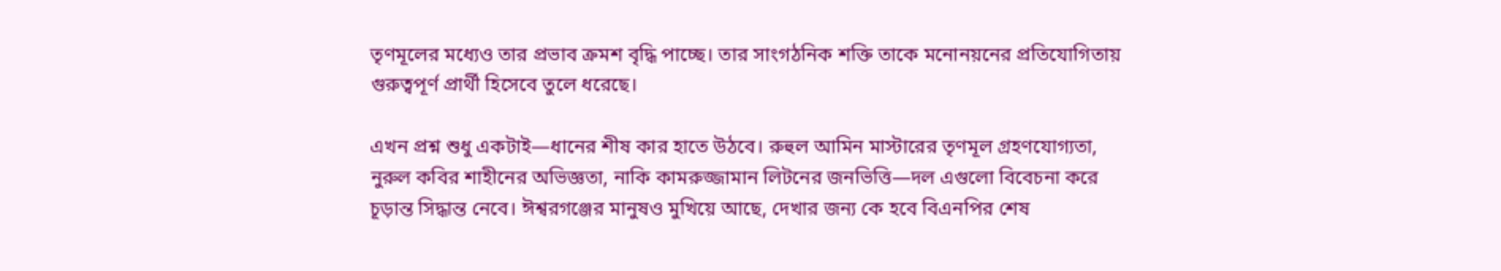তৃণমূলের মধ্যেও তার প্রভাব ক্রমশ বৃদ্ধি পাচ্ছে। তার সাংগঠনিক শক্তি তাকে মনোনয়নের প্রতিযোগিতায় গুরুত্বপূর্ণ প্রার্থী হিসেবে তুলে ধরেছে।

এখন প্রশ্ন শুধু একটাই—ধানের শীষ কার হাতে উঠবে। রুহুল আমিন মাস্টারের তৃণমূল গ্রহণযোগ্যতা, নুরুল কবির শাহীনের অভিজ্ঞতা, নাকি কামরুজ্জামান লিটনের জনভিত্তি—দল এগুলো বিবেচনা করে চূড়ান্ত সিদ্ধান্ত নেবে। ঈশ্বরগঞ্জের মানুষও মুখিয়ে আছে, দেখার জন্য কে হবে বিএনপির শেষ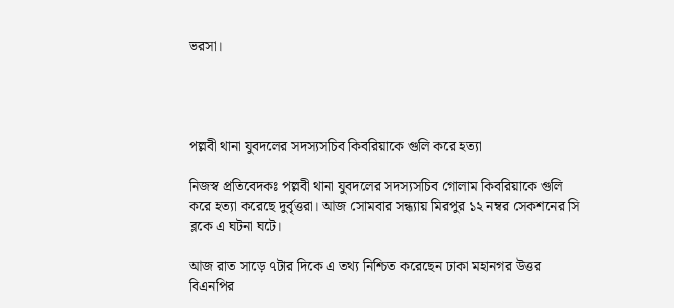ভরসা।




পল্লবী থানা যুবদলের সদস্যসচিব কিবরিয়াকে গুলি করে হত্যা

নিজস্ব প্রতিবেদকঃ পল্লবী থানা যুবদলের সদস্যসচিব গোলাম কিবরিয়াকে গুলি করে হত্যা করেছে দুর্বৃত্তরা। আজ সোমবার সন্ধ্যায় মিরপুর ১২ নম্বর সেকশনের সি ব্লকে এ ঘটনা ঘটে।

আজ রাত সাড়ে ৭টার দিকে এ তথ্য নিশ্চিত করেছেন ঢাকা মহানগর উত্তর বিএনপির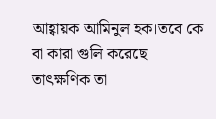আহ্বায়ক আমিনুল হক।তবে কে বা কারা গুলি করেছে তাৎক্ষণিক তা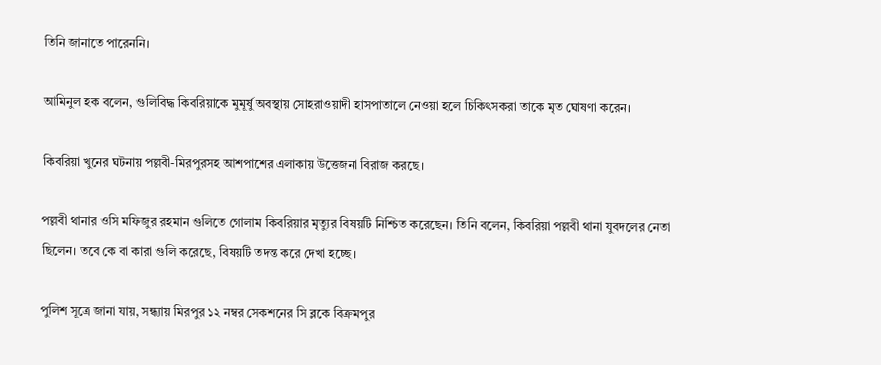তিনি জানাতে পারেননি।

আমিনুল হক বলেন, গুলিবিদ্ধ কিবরিয়াকে মুমূর্ষু অবস্থায় সোহরাওয়াদী হাসপাতালে নেওয়া হলে চিকিৎসকরা তাকে মৃত ঘোষণা করেন।

কিবরিয়া খুনের ঘটনায় পল্লবী-মিরপুরসহ আশপাশের এলাকায় উত্তেজনা বিরাজ করছে।

পল্লবী থানার ওসি মফিজুর রহমান গুলিতে গোলাম কিবরিয়ার মৃত্যুর বিষয়টি নিশ্চিত করেছেন। তিনি বলেন, কিবরিয়া পল্লবী থানা যুবদলের নেতা ছিলেন। তবে কে বা কারা গুলি করেছে, বিষয়টি তদন্ত করে দেখা হচ্ছে।

পুলিশ সূত্রে জানা যায়, সন্ধ্যায় মিরপুর ১২ নম্বর সেকশনের সি ব্লকে বিক্রমপুর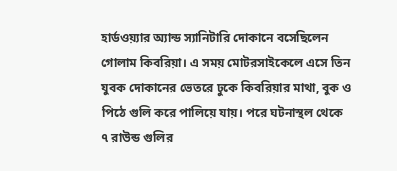হার্ডওয়্যার অ্যান্ড স্যানিটারি দোকানে বসেছিলেন গোলাম কিবরিয়া। এ সময় মোটরসাইকেলে এসে তিন যুবক দোকানের ভেতরে ঢুকে কিবরিয়ার মাথা, বুক ও পিঠে গুলি করে পালিয়ে যায়। পরে ঘটনাস্থল থেকে ৭ রাউন্ড গুলির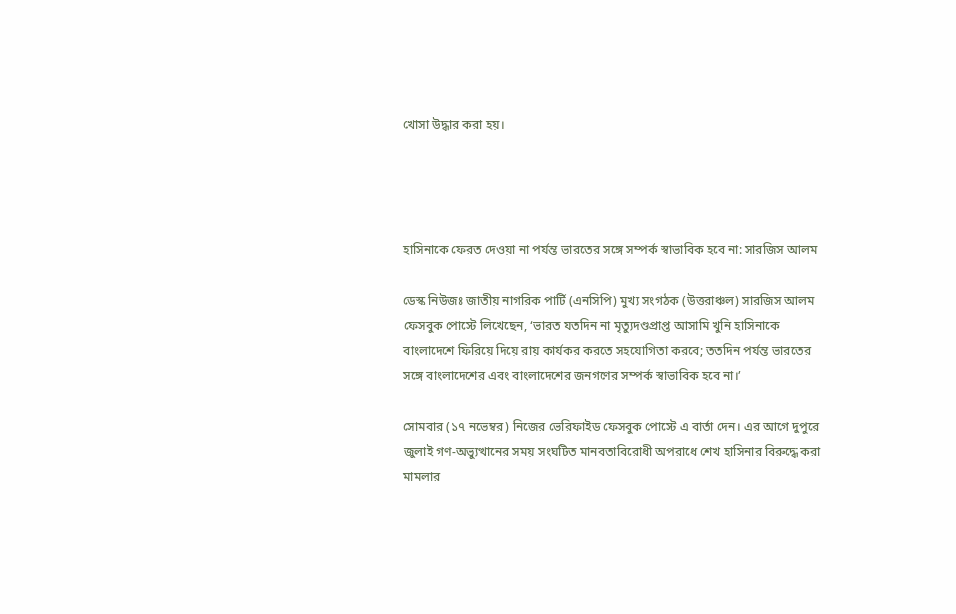খোসা উদ্ধার করা হয়।




হাসিনাকে ফেরত দেওয়া না পর্যন্ত ভারতের সঙ্গে সম্পর্ক স্বাভাবিক হবে না: সারজিস আলম

ডেস্ক নিউজঃ জাতীয় নাগরিক পার্টি (এনসিপি) মুখ্য সংগঠক (উত্তরাঞ্চল) সারজিস আলম ফেসবুক পোস্টে লিখেছেন, ‘ভারত যতদিন না মৃত্যুদণ্ডপ্রাপ্ত আসামি খুনি হাসিনাকে বাংলাদেশে ফিরিয়ে দিয়ে রায় কার্যকর করতে সহযোগিতা করবে; ততদিন পর্যন্ত ভারতের সঙ্গে বাংলাদেশের এবং বাংলাদেশের জনগণের সম্পর্ক স্বাভাবিক হবে না।’

সোমবার (১৭ নভেম্বর) নিজের ভেরিফাইড ফেসবুক পোস্টে এ বার্তা দেন। এর আগে দুপুরে জুলাই গণ-অভ্যুত্থানের সময় সংঘটিত মানবতাবিরোধী অপরাধে শেখ হাসিনার বিরুদ্ধে করা মামলার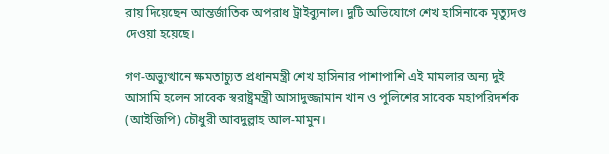রায় দিয়েছেন আন্তর্জাতিক অপরাধ ট্রাইব্যুনাল। দুটি অভিযোগে শেখ হাসিনাকে মৃত্যুদণ্ড দেওয়া হয়েছে।

গণ-অভ্যুত্থানে ক্ষমতাচ্যুত প্রধানমন্ত্রী শেখ হাসিনার পাশাপাশি এই মামলার অন্য দুই আসামি হলেন সাবেক স্বরাষ্ট্রমন্ত্রী আসাদুজ্জামান খান ও পুলিশের সাবেক মহাপরিদর্শক (আইজিপি) চৌধুরী আবদুল্লাহ আল-মামুন।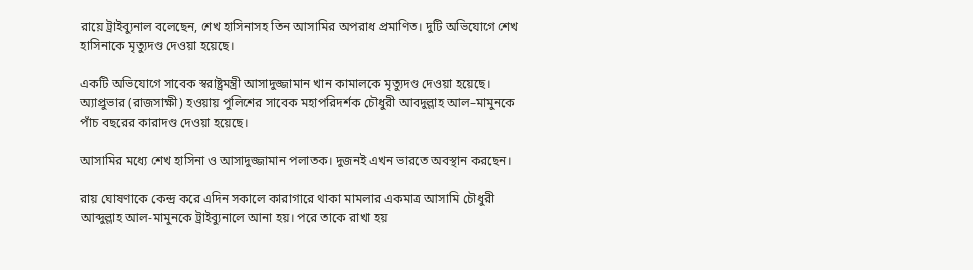রায়ে ট্রাইব্যুনাল বলেছেন, শেখ হাসিনাসহ তিন আসামির অপরাধ প্রমাণিত। দুটি অভিযোগে শেখ হাসিনাকে মৃত্যুদণ্ড দেওয়া হয়েছে।

একটি অভিযোগে সাবেক স্বরাষ্ট্রমন্ত্রী আসাদুজ্জামান খান কামালকে মৃত্যুদণ্ড দেওয়া হয়েছে। অ্যাপ্রুভার (রাজসাক্ষী) হওয়ায় পুলিশের সাবেক মহাপরিদর্শক চৌধুরী আবদুল্লাহ আল–মামুনকে পাঁচ বছরের কারাদণ্ড দেওয়া হয়েছে।

আসামির মধ্যে শেখ হাসিনা ও আসাদুজ্জামান পলাতক। দুজনই এখন ভারতে অবস্থান করছেন।

রায় ঘোষণাকে কেন্দ্র করে এদিন সকালে কারাগারে থাকা মামলার একমাত্র আসামি চৌধুরী আব্দুল্লাহ আল-মামুনকে ট্রাইব্যুনালে আনা হয়। পরে তাকে রাখা হয়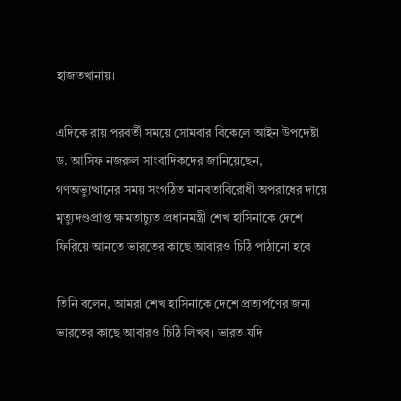হাজতখানায়।

এদিকে রায় পরবর্তী সময়ে সোমবার বিকেলে আইন উপদেষ্টা ড. আসিফ নজরুল সাংবাদিকদের জানিয়েছেন, গণঅভ্যুত্থানের সময় সংগঠিত মানবতাবিরোধী অপরাধের দায়ে মৃত্যুদণ্ডপ্রাপ্ত ক্ষমতাচ্যুত প্রধানমন্ত্রী শেখ হাসিনাকে দেশে ফিরিয়ে আনতে ভারতের কাছে আবারও চিঠি পাঠানো হবে

তিনি বলেন, আমরা শেখ হাসিনাকে দেশে প্রত্যর্পণের জন্য ভারতের কাছে আবারও চিঠি লিখব। ভারত যদি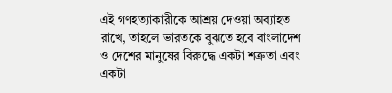এই গণহত্যাকারীকে আশ্রয় দেওয়া অব্যাহত রাখে, তাহলে ভারতকে বুঝতে হবে বাংলাদেশ ও দেশের মানুষের বিরুদ্ধে একটা শত্রুতা এবং একটা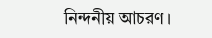নিন্দনীয় আচরণ।